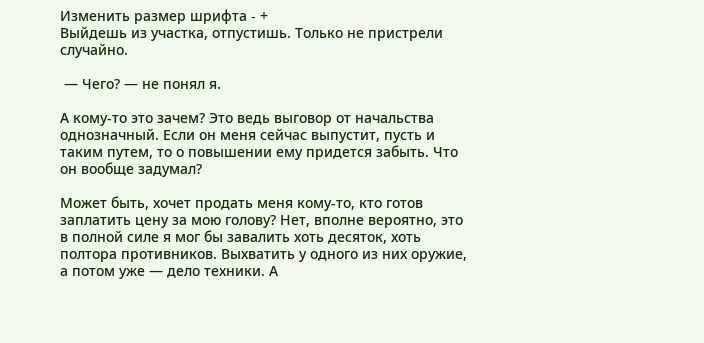Изменить размер шрифта - +
Выйдешь из участка, отпустишь. Только не пристрели случайно.

 — Чего? — не понял я.

А кому-то это зачем? Это ведь выговор от начальства однозначный. Если он меня сейчас выпустит, пусть и таким путем, то о повышении ему придется забыть. Что он вообще задумал?

Может быть, хочет продать меня кому-то, кто готов заплатить цену за мою голову? Нет, вполне вероятно, это в полной силе я мог бы завалить хоть десяток, хоть полтора противников. Выхватить у одного из них оружие, а потом уже — дело техники. А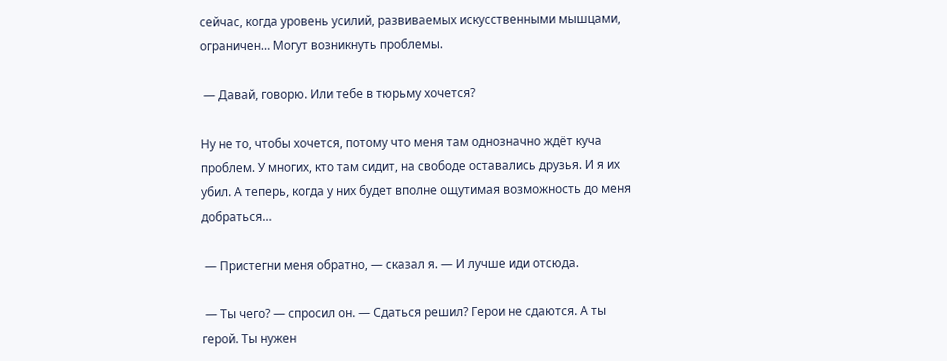сейчас, когда уровень усилий, развиваемых искусственными мышцами, ограничен… Могут возникнуть проблемы.

 — Давай, говорю. Или тебе в тюрьму хочется?

Ну не то, чтобы хочется, потому что меня там однозначно ждёт куча проблем. У многих, кто там сидит, на свободе оставались друзья. И я их убил. А теперь, когда у них будет вполне ощутимая возможность до меня добраться…

 — Пристегни меня обратно, — сказал я. — И лучше иди отсюда.

 — Ты чего? — спросил он. — Сдаться решил? Герои не сдаются. А ты герой. Ты нужен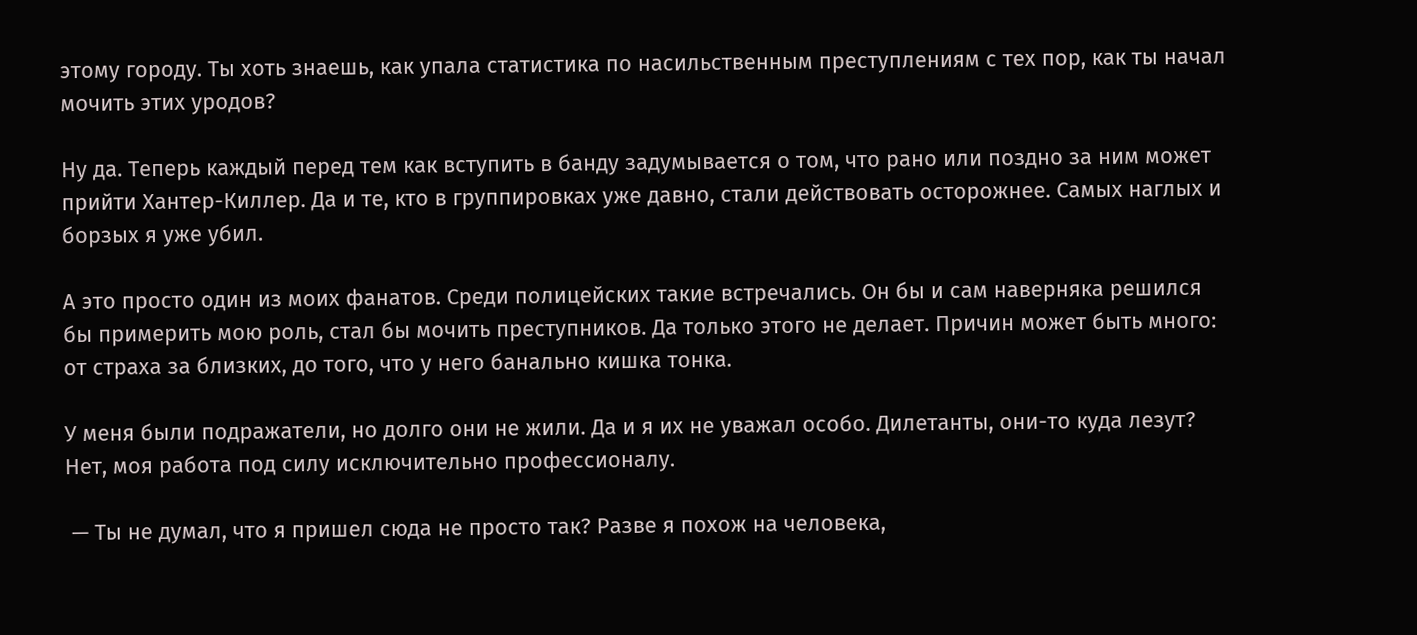этому городу. Ты хоть знаешь, как упала статистика по насильственным преступлениям с тех пор, как ты начал мочить этих уродов?

Ну да. Теперь каждый перед тем как вступить в банду задумывается о том, что рано или поздно за ним может прийти Хантер-Киллер. Да и те, кто в группировках уже давно, стали действовать осторожнее. Самых наглых и борзых я уже убил.

А это просто один из моих фанатов. Среди полицейских такие встречались. Он бы и сам наверняка решился бы примерить мою роль, стал бы мочить преступников. Да только этого не делает. Причин может быть много: от страха за близких, до того, что у него банально кишка тонка.

У меня были подражатели, но долго они не жили. Да и я их не уважал особо. Дилетанты, они-то куда лезут? Нет, моя работа под силу исключительно профессионалу.

 — Ты не думал, что я пришел сюда не просто так? Разве я похож на человека,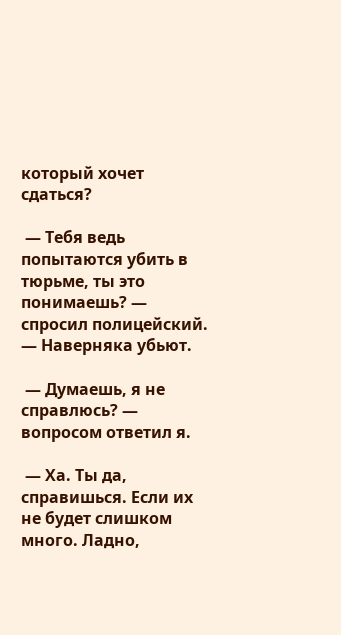который хочет сдаться?

 — Тебя ведь попытаются убить в тюрьме, ты это понимаешь? — спросил полицейский. — Наверняка убьют.

 — Думаешь, я не справлюсь? — вопросом ответил я.

 — Ха. Ты да, справишься. Если их не будет слишком много. Ладно,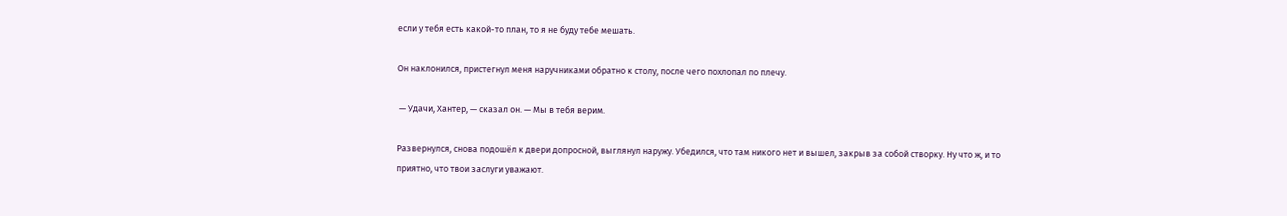если у тебя есть какой-то план, то я не буду тебе мешать.

Он наклонился, пристегнул меня наручниками обратно к столу, после чего похлопал по плечу.

 — Удачи, Хантер, — сказал он. — Мы в тебя верим.

Развернулся, снова подошёл к двери допросной, выглянул наружу. Убедился, что там никого нет и вышел, закрыв за собой створку. Ну что ж, и то приятно, что твои заслуги уважают.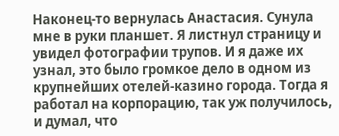Наконец-то вернулась Анастасия. Сунула мне в руки планшет. Я листнул страницу и увидел фотографии трупов. И я даже их узнал, это было громкое дело в одном из крупнейших отелей-казино города. Тогда я работал на корпорацию, так уж получилось, и думал, что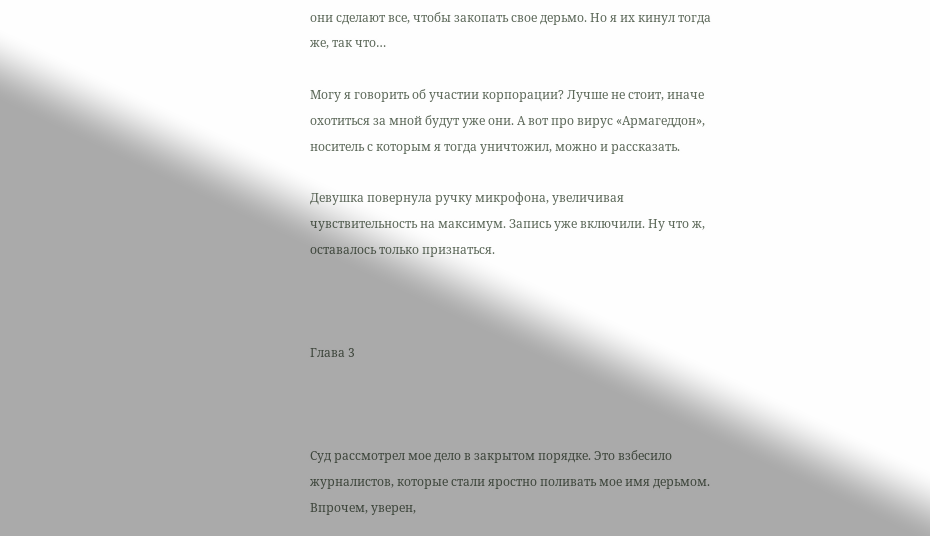они сделают все, чтобы закопать свое дерьмо. Но я их кинул тогда же, так что…

Могу я говорить об участии корпорации? Лучше не стоит, иначе охотиться за мной будут уже они. А вот про вирус «Армагеддон», носитель с которым я тогда уничтожил, можно и рассказать.

Девушка повернула ручку микрофона, увеличивая чувствительность на максимум. Запись уже включили. Ну что ж, оставалось только признаться.



Глава 3



Суд рассмотрел мое дело в закрытом порядке. Это взбесило журналистов, которые стали яростно поливать мое имя дерьмом. Впрочем, уверен,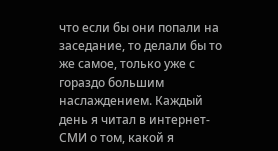что если бы они попали на заседание, то делали бы то же самое, только уже с гораздо большим наслаждением. Каждый день я читал в интернет-СМИ о том, какой я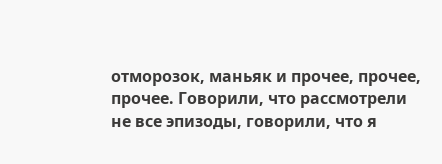отморозок, маньяк и прочее, прочее, прочее. Говорили, что рассмотрели не все эпизоды, говорили, что я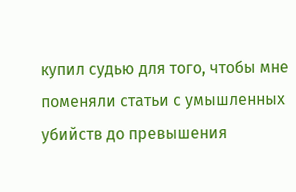купил судью для того, чтобы мне поменяли статьи с умышленных убийств до превышения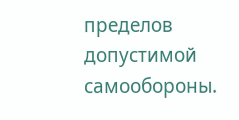пределов допустимой самообороны.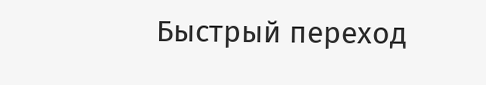Быстрый переход